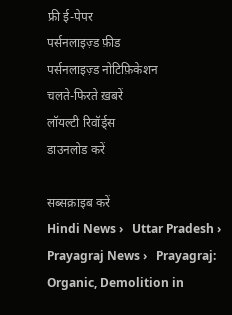फ्री ई-पेपर
पर्सनलाइज़्ड फ़ीड
पर्सनलाइज़्ड नोटिफ़िकेशन
चलते-फिरते ख़बरें
लॉयल्टी रिवॉर्ड्स
डाउनलोड करें

सब्सक्राइब करें
Hindi News ›   Uttar Pradesh ›   Prayagraj News ›   Prayagraj: Organic, Demolition in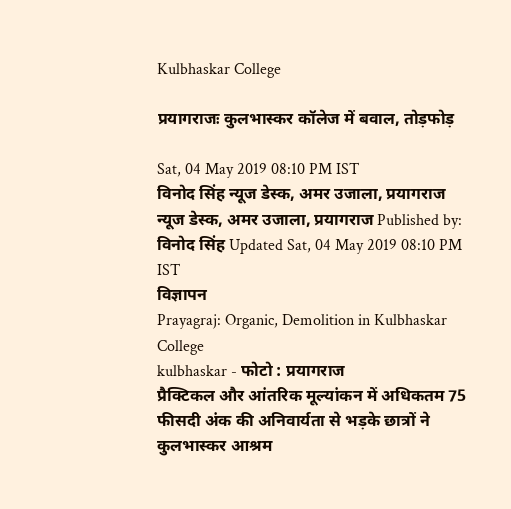Kulbhaskar College

प्रयागराजः कुलभास्कर कॉलेज में बवाल, तोड़फोड़

Sat, 04 May 2019 08:10 PM IST
विनोद सिंह न्यूज डेस्क, अमर उजाला, प्रयागराज
न्यूज डेस्क, अमर उजाला, प्रयागराज Published by: विनोद सिंह Updated Sat, 04 May 2019 08:10 PM IST
विज्ञापन
Prayagraj: Organic, Demolition in Kulbhaskar College
kulbhaskar - फोटो : प्रयागराज
प्रैक्टिकल और आंतरिक मूल्यांकन में अधिकतम 75 फीसदी अंक की अनिवार्यता से भड़के छात्रों ने कुलभास्कर आश्रम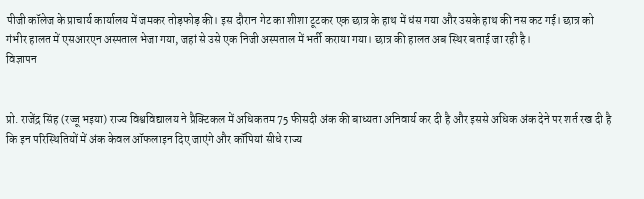पीजी कॉलेज के प्राचार्य कार्यालय में जमकर तोड़फोड़ की। इस दौरान गेट का शीशा टूटकर एक छात्र के हाथ में धंस गया और उसके हाथ की नस कट गई। छात्र को गंभीर हालत में एसआरएन अस्पताल भेजा गया, जहां से उसे एक निजी अस्पताल में भर्ती कराया गया। छात्र की हालत अब स्थिर बताई जा रही है।
विज्ञापन


प्रो. राजेंद्र सिंह (रज्जू भइया) राज्य विश्वविद्यालय ने प्रैक्टिकल में अधिकतम 75 फीसदी अंक की बाध्यता अनिवार्य कर दी है और इससे अधिक अंक देने पर शर्त रख दी है कि इन परिस्थितियों में अंक केवल ऑफलाइन दिए जाएंगे और कॉपियां सीधे राज्य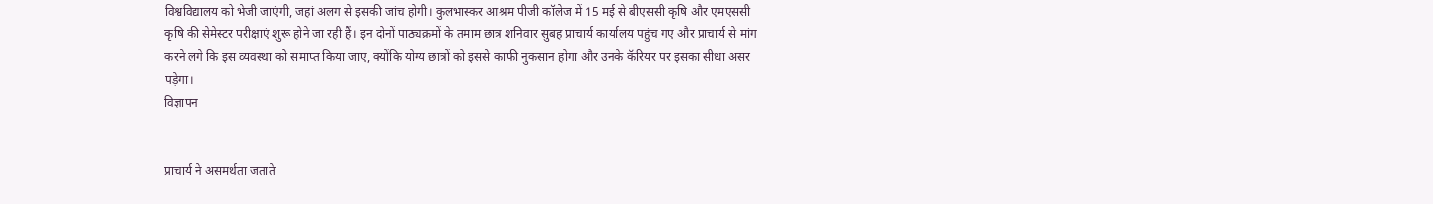विश्वविद्यालय को भेजी जाएंगी, जहां अलग से इसकी जांच होगी। कुलभास्कर आश्रम पीजी कॉलेज में 15 मई से बीएससी कृषि और एमएससी कृषि की सेमेस्टर परीक्षाएं शुरू होने जा रही हैं। इन दोनों पाठ्यक्रमों के तमाम छात्र शनिवार सुबह प्राचार्य कार्यालय पहुंच गए और प्राचार्य से मांग करने लगे कि इस व्यवस्था को समाप्त किया जाए, क्योंकि योग्य छात्रों को इससे काफी नुकसान होगा और उनके कॅरियर पर इसका सीधा असर पड़ेगा।
विज्ञापन


प्राचार्य ने असमर्थता जताते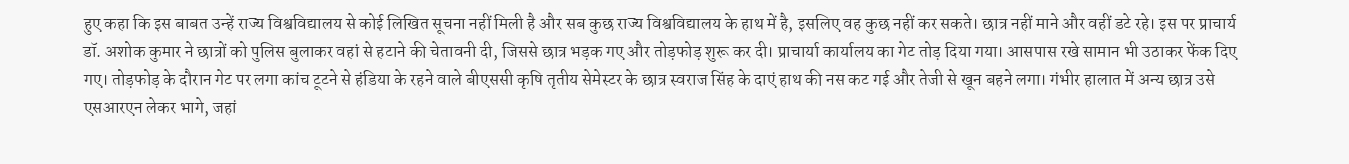हुए कहा कि इस बाबत उन्हें राज्य विश्वविद्यालय से कोई लिखित सूचना नहीं मिली है और सब कुछ राज्य विश्वविद्यालय के हाथ में है, इसलिए वह कुछ नहीं कर सकते। छात्र नहीं माने और वहीं डटे रहे। इस पर प्राचार्य डॉ. अशोक कुमार ने छात्रों को पुलिस बुलाकर वहां से हटाने की चेतावनी दी, जिससे छात्र भड़क गए और तोड़फोड़ शुरू कर दी। प्राचार्या कार्यालय का गेट तोड़ दिया गया। आसपास रखे सामान भी उठाकर फेंक दिए गए। तोड़फोड़ के दौरान गेट पर लगा कांच टूटने से हंडिया के रहने वाले बीएससी कृषि तृतीय सेमेस्टर के छात्र स्वराज सिंह के दाएं हाथ की नस कट गई और तेजी से खून बहने लगा। गंभीर हालात में अन्य छात्र उसे एसआरएन लेकर भागे, जहां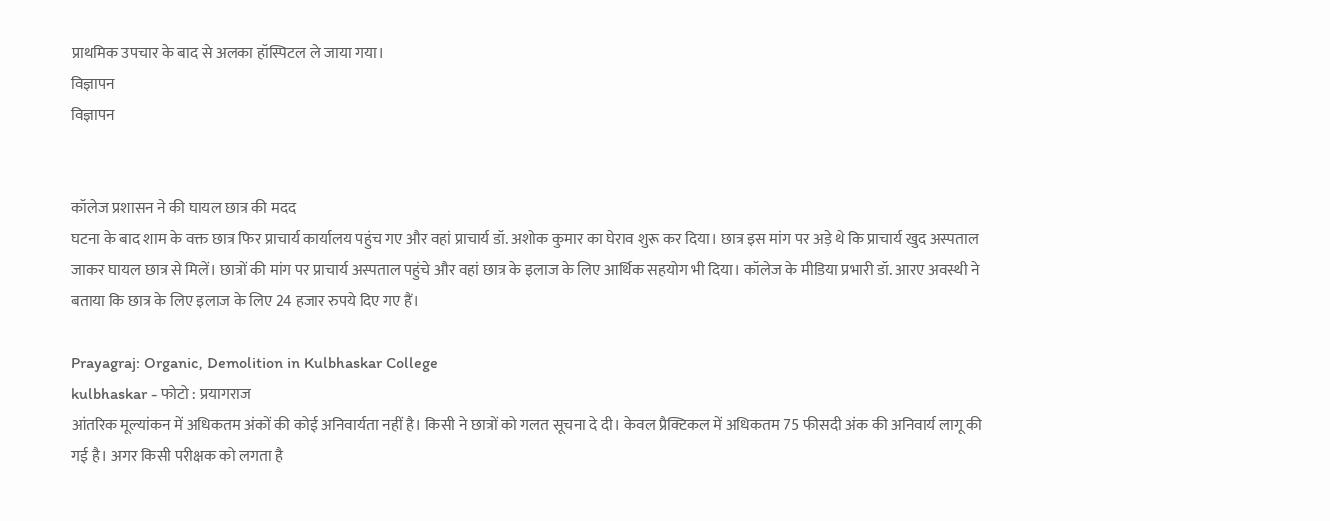प्राथमिक उपचार के बाद से अलका हॉस्पिटल ले जाया गया।
विज्ञापन
विज्ञापन


कॉलेज प्रशासन ने की घायल छात्र की मदद
घटना के बाद शाम के वक्त छात्र फिर प्राचार्य कार्यालय पहुंच गए और वहां प्राचार्य डॉ. अशोक कुमार का घेराव शुरू कर दिया। छात्र इस मांग पर अड़े थे कि प्राचार्य खुद अस्पताल जाकर घायल छात्र से मिलें। छात्रों की मांग पर प्राचार्य अस्पताल पहुंचे और वहां छात्र के इलाज के लिए आर्थिक सहयोग भी दिया। कॉलेज के मीडिया प्रभारी डॉ. आरए अवस्थी ने बताया कि छात्र के लिए इलाज के लिए 24 हजार रुपये दिए गए हैं।

Prayagraj: Organic, Demolition in Kulbhaskar College
kulbhaskar - फोटो : प्रयागराज
आंतरिक मूल्यांकन में अधिकतम अंकों की कोई अनिवार्यता नहीं है। किसी ने छात्रों को गलत सूचना दे दी। केवल प्रैक्टिकल में अधिकतम 75 फीसदी अंक की अनिवार्य लागू की गई है। अगर किसी परीक्षक को लगता है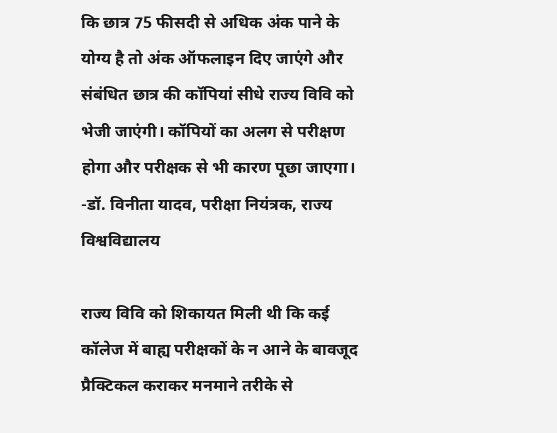कि छात्र 75 फीसदी से अधिक अंक पाने के योग्य है तो अंक ऑफलाइन दिए जाएंगे और संबंधित छात्र की कॉपियां सीधे राज्य विवि को भेजी जाएंगी। कॉपियों का अलग से परीक्षण होगा और परीक्षक से भी कारण पूछा जाएगा। -डॉ. विनीता यादव, परीक्षा नियंत्रक, राज्य विश्वविद्यालय

राज्य विवि को शिकायत मिली थी कि कई कॉलेज में बाह्य परीक्षकों के न आने के बावजूद प्रैक्टिकल कराकर मनमाने तरीके से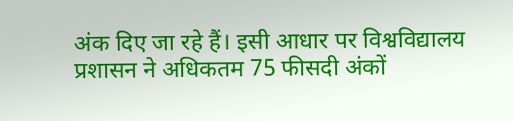अंक दिए जा रहे हैं। इसी आधार पर विश्वविद्यालय प्रशासन ने अधिकतम 75 फीसदी अंकों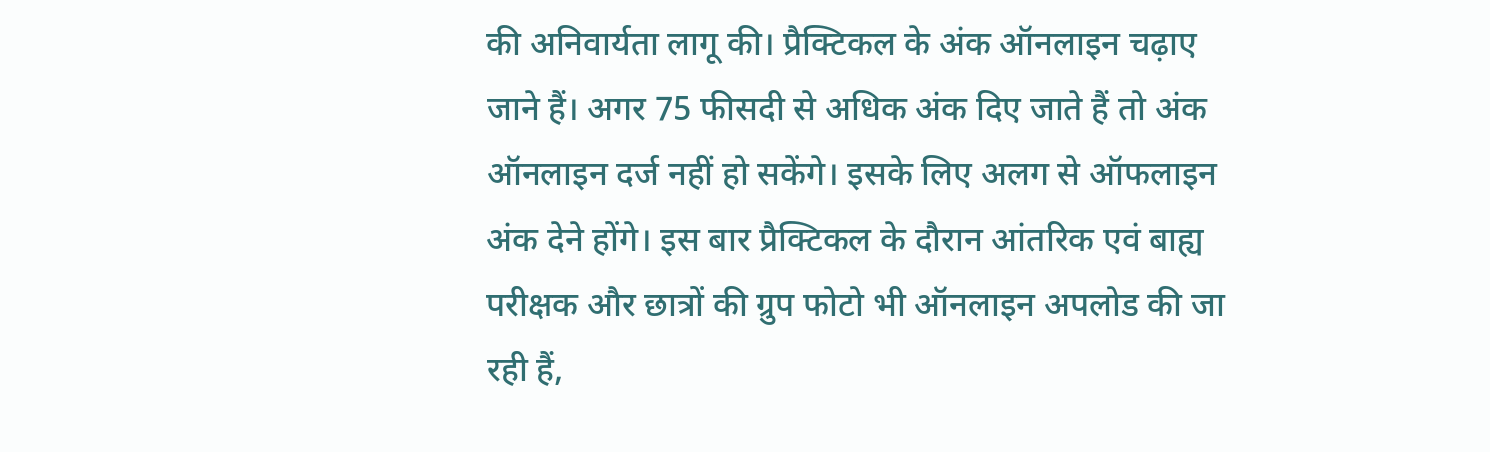की अनिवार्यता लागू की। प्रैक्टिकल के अंक ऑनलाइन चढ़ाए जाने हैं। अगर 75 फीसदी से अधिक अंक दिए जाते हैं तो अंक ऑनलाइन दर्ज नहीं हो सकेंगे। इसके लिए अलग से ऑफलाइन अंक देने होंगे। इस बार प्रैक्टिकल के दौरान आंतरिक एवं बाह्य परीक्षक और छात्रों की ग्रुप फोटो भी ऑनलाइन अपलोड की जा रही हैं,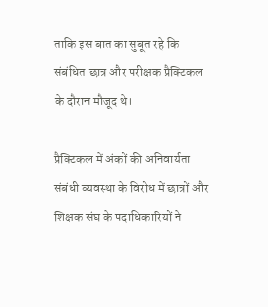ताकि इस बात का सुबूत रहे कि संबंधित छात्र और परीक्षक प्रैक्टिकल के दौरान मौजूद थे।

प्रैक्टिकल में अंकों की अनिवार्यता संबंधी व्यवस्था के विरोध में छात्रों और शिक्षक संघ के पदाधिकारियों ने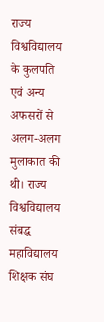राज्य विश्वविद्यालय के कुलपति एवं अन्य अफसरों से अलग-अलग मुलाकात की थी। राज्य विश्वविद्यालय संबद्ध महाविद्यालय शिक्षक संघ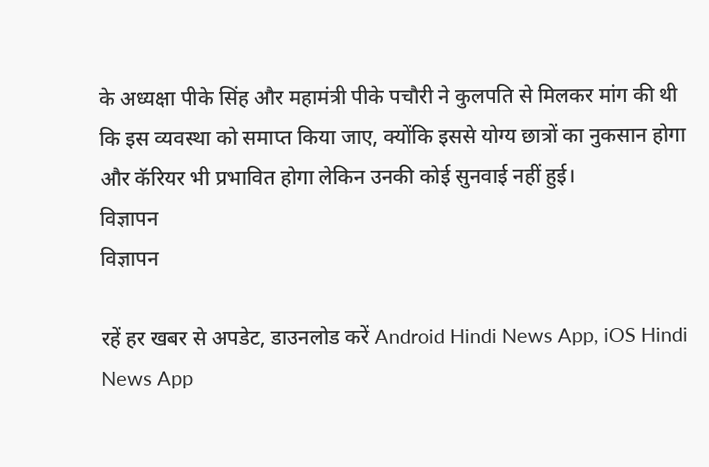के अध्यक्षा पीके सिंह और महामंत्री पीके पचौरी ने कुलपति से मिलकर मांग की थी कि इस व्यवस्था को समाप्त किया जाए, क्योंकि इससे योग्य छात्रों का नुकसान होगा और कॅरियर भी प्रभावित होगा लेकिन उनकी कोई सुनवाई नहीं हुई।
विज्ञापन
विज्ञापन

रहें हर खबर से अपडेट, डाउनलोड करें Android Hindi News App, iOS Hindi News App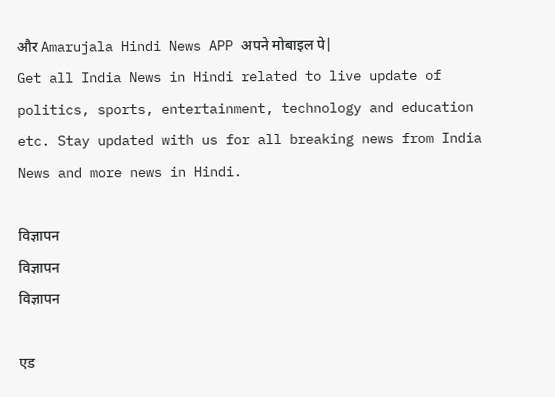और Amarujala Hindi News APP अपने मोबाइल पे|
Get all India News in Hindi related to live update of politics, sports, entertainment, technology and education etc. Stay updated with us for all breaking news from India News and more news in Hindi.

विज्ञापन
विज्ञापन
विज्ञापन

एड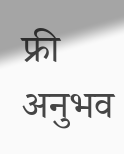फ्री अनुभव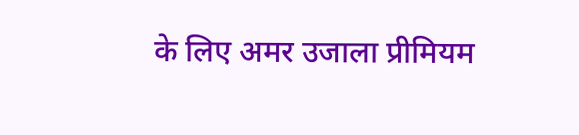के लिए अमर उजाला प्रीमियम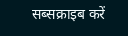सब्सक्राइब करें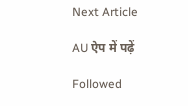Next Article

AU ऐप में पढ़ें

Followed